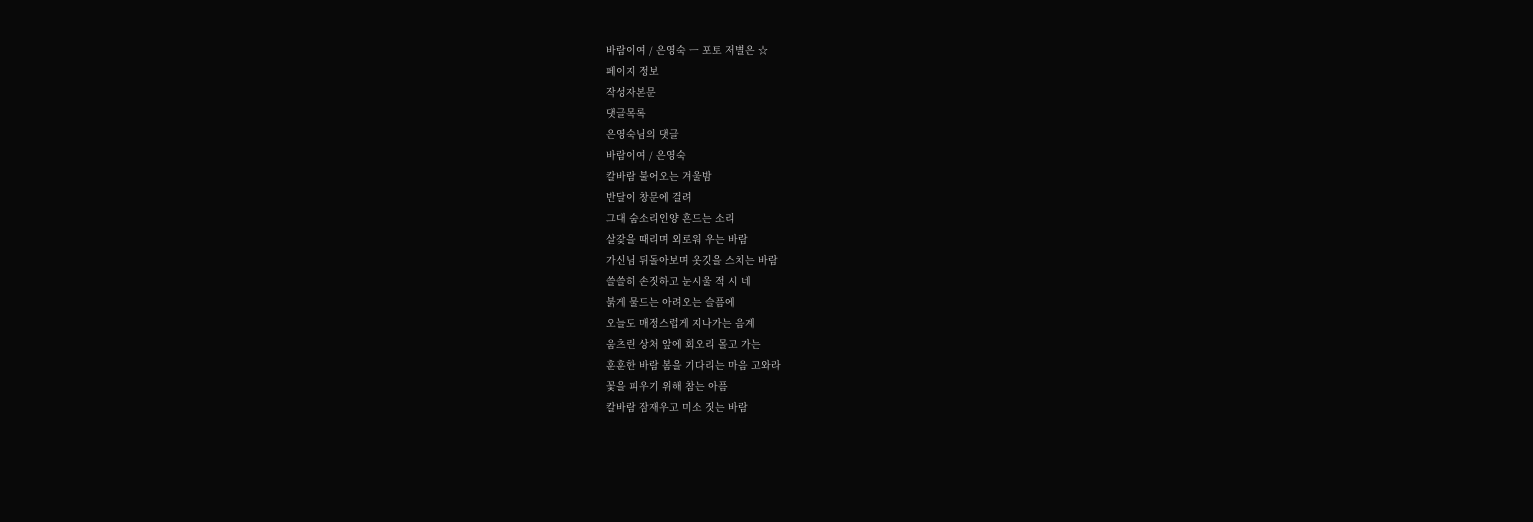바람이여 / 은영숙 ㅡ 포토 저별은 ☆
페이지 정보
작성자본문
댓글목록
은영숙님의 댓글
바람이여 / 은영숙
칼바람 불어오는 겨울밤
반달이 창문에 걸려
그대 숨소리인양 흔드는 소리
살갗을 때리며 외로워 우는 바람
가신님 뒤돌아보며 옷깃을 스치는 바람
쓸쓸히 손짓하고 눈시울 적 시 네
붉게 물드는 아려오는 슬픔에
오늘도 매정스럽게 지나가는 음계
움츠린 상처 앞에 회오리 몰고 가는
훈훈한 바람 봄을 기다리는 마음 고와라
꽃을 피우기 위해 참는 아픔
칼바람 잠재우고 미소 짓는 바람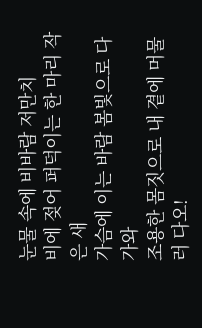눈물 속에 비바람 저만치
비에 젖어 퍼덕이는 한 마리 작은 새
가슴에 이는 바람 봄빛으로 다가와
조용한 몸짓으로 내 곁에 머물러 다오!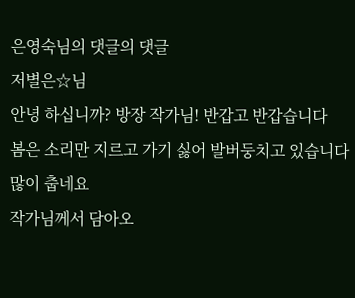은영숙님의 댓글의 댓글
저별은☆님
안녕 하십니까? 방장 작가님! 반갑고 반갑습니다
봄은 소리만 지르고 가기 싫어 발버둥치고 있습니다
많이 춥네요
작가님께서 담아오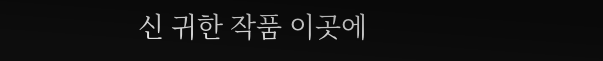신 귀한 작품 이곳에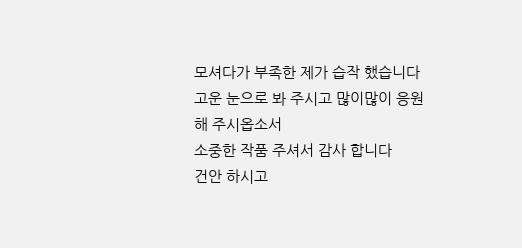모셔다가 부족한 제가 습작 했습니다
고운 눈으로 봐 주시고 많이많이 응원 해 주시옵소서
소중한 작품 주셔서 감사 합니다
건안 하시고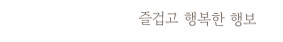즐겁고 행복한 행보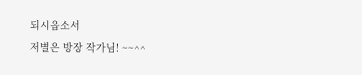되시옵소서
저별은 방장 작가님! ~~^^